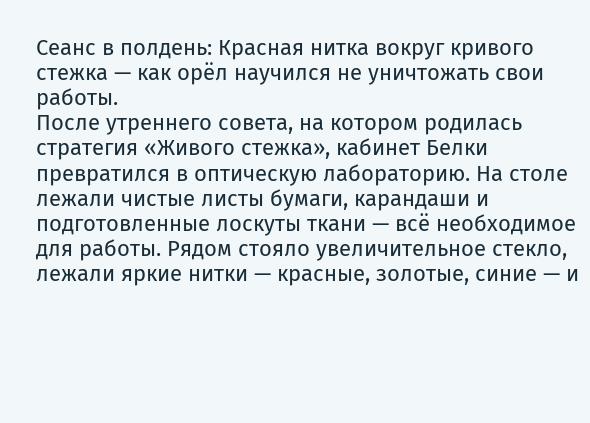Сеанс в полдень: Красная нитка вокруг кривого стежка — как орёл научился не уничтожать свои работы.
После утреннего совета, на котором родилась стратегия «Живого стежка», кабинет Белки превратился в оптическую лабораторию. На столе лежали чистые листы бумаги, карандаши и подготовленные лоскуты ткани — всё необходимое для работы. Рядом стояло увеличительное стекло, лежали яркие нитки — красные, золотые, синие — и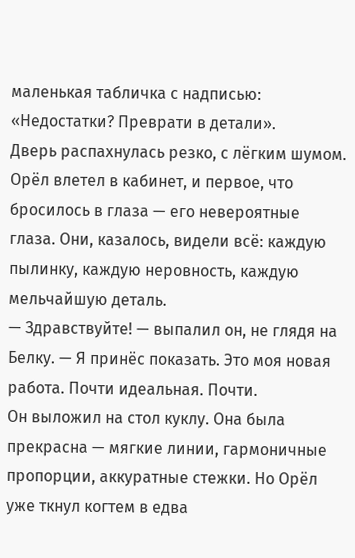маленькая табличка с надписью: «Недостатки? Преврати в детали».
Дверь распахнулась резко, с лёгким шумом. Орёл влетел в кабинет, и первое, что бросилось в глаза — его невероятные глаза. Они, казалось, видели всё: каждую пылинку, каждую неровность, каждую мельчайшую деталь.
— Здравствуйте! — выпалил он, не глядя на Белку. — Я принёс показать. Это моя новая работа. Почти идеальная. Почти.
Он выложил на стол куклу. Она была прекрасна — мягкие линии, гармоничные пропорции, аккуратные стежки. Но Орёл уже ткнул когтем в едва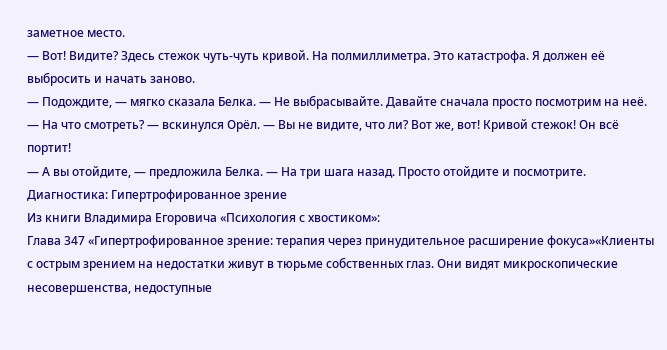заметное место.
— Вот! Видите? Здесь стежок чуть-чуть кривой. На полмиллиметра. Это катастрофа. Я должен её выбросить и начать заново.
— Подождите, — мягко сказала Белка. — Не выбрасывайте. Давайте сначала просто посмотрим на неё.
— На что смотреть? — вскинулся Орёл. — Вы не видите, что ли? Вот же, вот! Кривой стежок! Он всё портит!
— А вы отойдите, — предложила Белка. — На три шага назад. Просто отойдите и посмотрите.
Диагностика: Гипертрофированное зрение
Из книги Владимира Егоровича «Психология с хвостиком»:
Глава 347 «Гипертрофированное зрение: терапия через принудительное расширение фокуса»«Клиенты с острым зрением на недостатки живут в тюрьме собственных глаз. Они видят микроскопические несовершенства, недоступные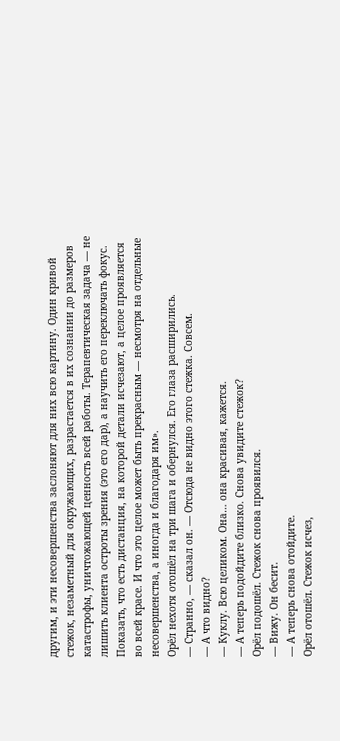другим, и эти несовершенства заслоняют для них всю картину. Один кривой стежок, незаметный для окружающих, разрастается в их сознании до размеров катастрофы, уничтожающей ценность всей работы. Терапевтическая задача — не лишить клиента остроты зрения (это его дар), а научить его переключать фокус. Показать, что есть дистанция, на которой детали исчезают, а целое проявляется во всей красе. И что это целое может быть прекрасным — несмотря на отдельные несовершенства, а иногда и благодаря им».
Орёл нехотя отошёл на три шага и обернулся. Его глаза расширились.
— Странно, — сказал он. — Отсюда не видно этого стежка. Совсем.
— А что видно?
— Куклу. Всю целиком. Она… она красивая, кажется.
— А теперь подойдите близко. Снова увидите стежок?
Орёл подошёл. Стежок снова проявился.
— Вижу. Он бесит.
— А теперь снова отойдите.
Орёл отошёл. Стежок исчез,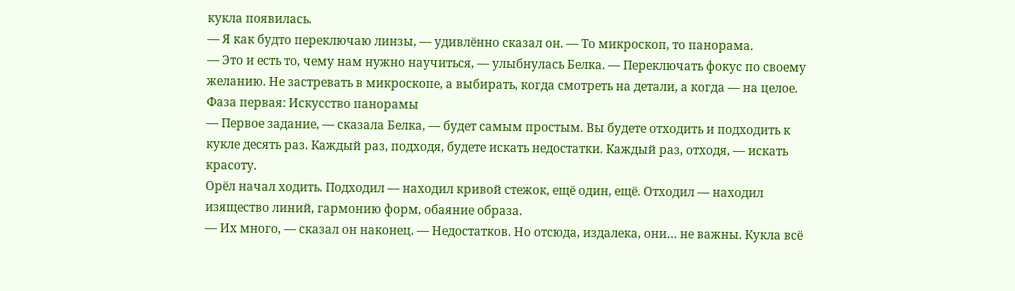кукла появилась.
— Я как будто переключаю линзы, — удивлённо сказал он. — То микроскоп, то панорама.
— Это и есть то, чему нам нужно научиться, — улыбнулась Белка. — Переключать фокус по своему желанию. Не застревать в микроскопе, а выбирать, когда смотреть на детали, а когда — на целое.
Фаза первая: Искусство панорамы
— Первое задание, — сказала Белка, — будет самым простым. Вы будете отходить и подходить к кукле десять раз. Каждый раз, подходя, будете искать недостатки. Каждый раз, отходя, — искать красоту.
Орёл начал ходить. Подходил — находил кривой стежок, ещё один, ещё. Отходил — находил изящество линий, гармонию форм, обаяние образа.
— Их много, — сказал он наконец. — Недостатков. Но отсюда, издалека, они… не важны. Кукла всё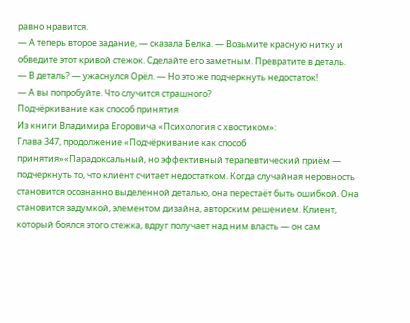равно нравится.
— А теперь второе задание, — сказала Белка. — Возьмите красную нитку и обведите этот кривой стежок. Сделайте его заметным. Превратите в деталь.
— В деталь? — ужаснулся Орёл. — Но это же подчеркнуть недостаток!
— А вы попробуйте. Что случится страшного?
Подчёркивание как способ принятия
Из книги Владимира Егоровича «Психология с хвостиком»:
Глава 347, продолжение «Подчёркивание как способ принятия»«Парадоксальный, но эффективный терапевтический приём — подчеркнуть то, что клиент считает недостатком. Когда случайная неровность становится осознанно выделенной деталью, она перестаёт быть ошибкой. Она становится задумкой, элементом дизайна, авторским решением. Клиент, который боялся этого стежка, вдруг получает над ним власть — он сам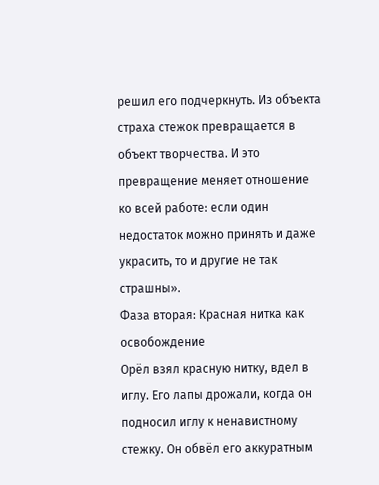решил его подчеркнуть. Из объекта страха стежок превращается в объект творчества. И это превращение меняет отношение ко всей работе: если один недостаток можно принять и даже украсить, то и другие не так страшны».
Фаза вторая: Красная нитка как освобождение
Орёл взял красную нитку, вдел в иглу. Его лапы дрожали, когда он подносил иглу к ненавистному стежку. Он обвёл его аккуратным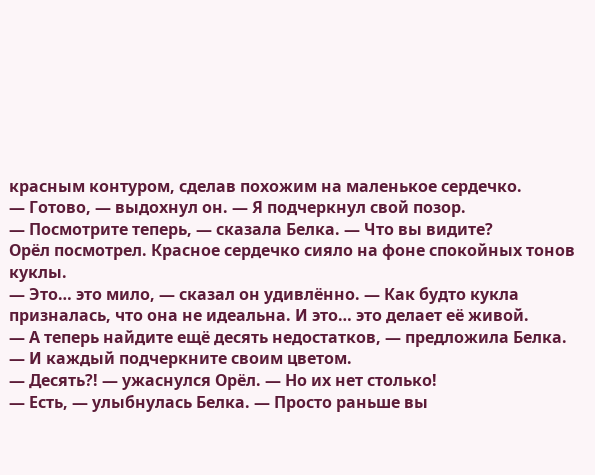красным контуром, сделав похожим на маленькое сердечко.
— Готово, — выдохнул он. — Я подчеркнул свой позор.
— Посмотрите теперь, — сказала Белка. — Что вы видите?
Орёл посмотрел. Красное сердечко сияло на фоне спокойных тонов куклы.
— Это… это мило, — сказал он удивлённо. — Как будто кукла призналась, что она не идеальна. И это… это делает её живой.
— А теперь найдите ещё десять недостатков, — предложила Белка. — И каждый подчеркните своим цветом.
— Десять?! — ужаснулся Орёл. — Но их нет столько!
— Есть, — улыбнулась Белка. — Просто раньше вы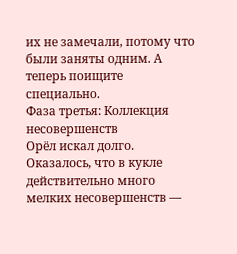их не замечали, потому что были заняты одним. А теперь поищите специально.
Фаза третья: Коллекция несовершенств
Орёл искал долго. Оказалось, что в кукле действительно много мелких несовершенств —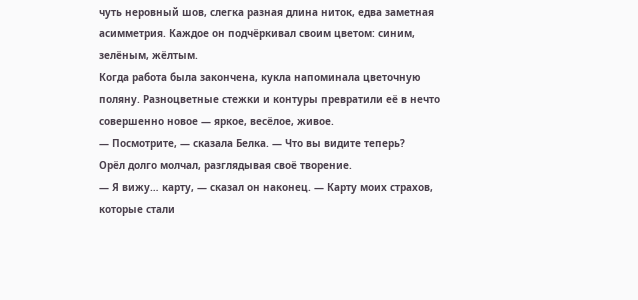чуть неровный шов, слегка разная длина ниток, едва заметная асимметрия. Каждое он подчёркивал своим цветом: синим, зелёным, жёлтым.
Когда работа была закончена, кукла напоминала цветочную поляну. Разноцветные стежки и контуры превратили её в нечто совершенно новое — яркое, весёлое, живое.
— Посмотрите, — сказала Белка. — Что вы видите теперь?
Орёл долго молчал, разглядывая своё творение.
— Я вижу… карту, — сказал он наконец. — Карту моих страхов, которые стали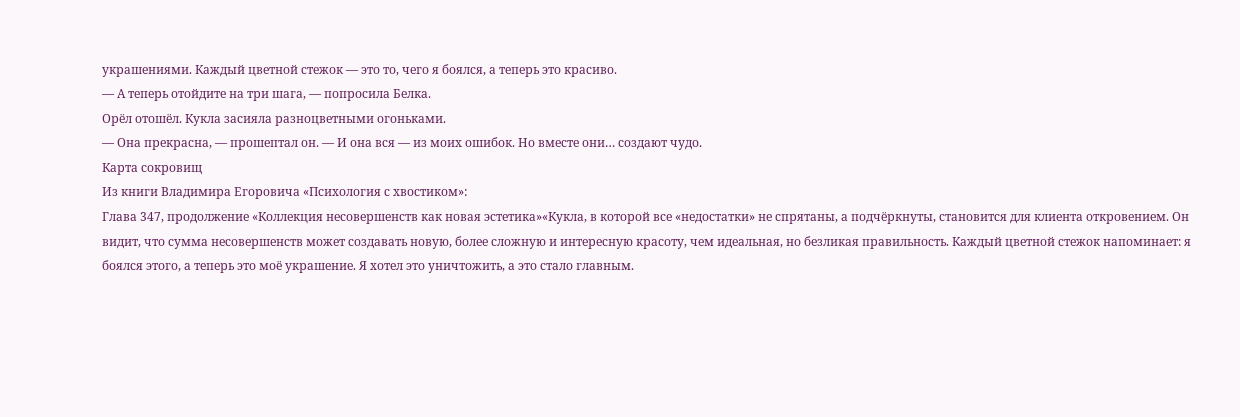украшениями. Каждый цветной стежок — это то, чего я боялся, а теперь это красиво.
— А теперь отойдите на три шага, — попросила Белка.
Орёл отошёл. Кукла засияла разноцветными огоньками.
— Она прекрасна, — прошептал он. — И она вся — из моих ошибок. Но вместе они… создают чудо.
Карта сокровищ
Из книги Владимира Егоровича «Психология с хвостиком»:
Глава 347, продолжение «Коллекция несовершенств как новая эстетика»«Кукла, в которой все «недостатки» не спрятаны, а подчёркнуты, становится для клиента откровением. Он видит, что сумма несовершенств может создавать новую, более сложную и интересную красоту, чем идеальная, но безликая правильность. Каждый цветной стежок напоминает: я боялся этого, а теперь это моё украшение. Я хотел это уничтожить, а это стало главным.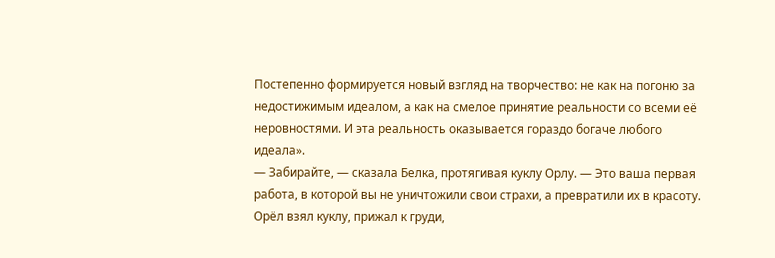Постепенно формируется новый взгляд на творчество: не как на погоню за недостижимым идеалом, а как на смелое принятие реальности со всеми её неровностями. И эта реальность оказывается гораздо богаче любого идеала».
— Забирайте, — сказала Белка, протягивая куклу Орлу. — Это ваша первая работа, в которой вы не уничтожили свои страхи, а превратили их в красоту.
Орёл взял куклу, прижал к груди,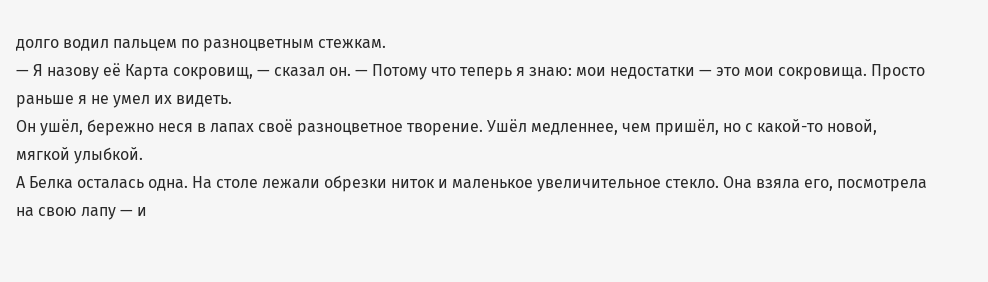долго водил пальцем по разноцветным стежкам.
— Я назову её Карта сокровищ, — сказал он. — Потому что теперь я знаю: мои недостатки — это мои сокровища. Просто раньше я не умел их видеть.
Он ушёл, бережно неся в лапах своё разноцветное творение. Ушёл медленнее, чем пришёл, но с какой-то новой, мягкой улыбкой.
А Белка осталась одна. На столе лежали обрезки ниток и маленькое увеличительное стекло. Она взяла его, посмотрела на свою лапу — и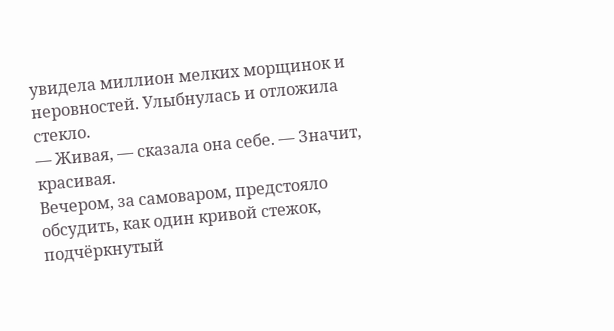увидела миллион мелких морщинок и неровностей. Улыбнулась и отложила стекло.
— Живая, — сказала она себе. — Значит, красивая.
Вечером, за самоваром, предстояло обсудить, как один кривой стежок, подчёркнутый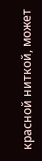красной ниткой, может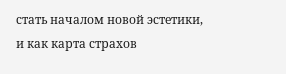стать началом новой эстетики, и как карта страхов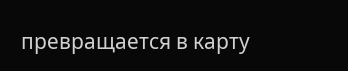превращается в карту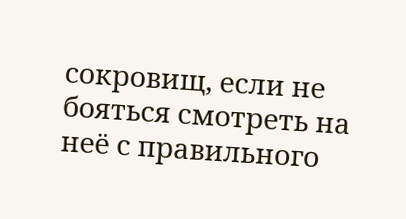сокровищ, если не бояться смотреть на неё с правильного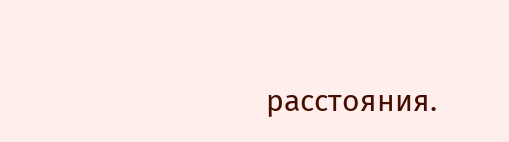расстояния.